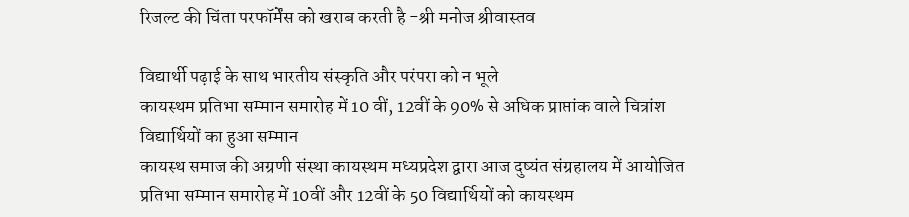रिजल्ट की चिंता परफॉर्मेंस को खराब करती है -श्री मनोज श्रीवास्तव

विद्यार्थी पढ़ाई के साथ भारतीय संस्कृति और परंपरा को न भूले
कायस्थम प्रतिभा सम्मान समारोह में 10 वीं, 12वीं के 90% से अधिक प्राप्तांक वाले चित्रांश विद्यार्थियों का हुआ सम्मान
कायस्थ समाज की अग्रणी संस्था कायस्थम मध्यप्रदेश द्वारा आज दुष्यंत संग्रहालय में आयोजित प्रतिभा सम्मान समारोह में 10वीं और 12वीं के 50 विद्यार्थियों को कायस्थम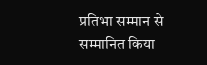प्रतिभा सम्मान से सम्मानित किया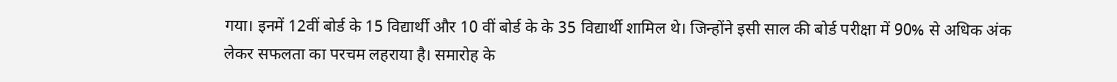गया। इनमें 12वीं बोर्ड के 15 विद्यार्थी और 10 वीं बोर्ड के के 35 विद्यार्थी शामिल थे। जिन्होंने इसी साल की बोर्ड परीक्षा में 90% से अधिक अंक लेकर सफलता का परचम लहराया है। समारोह के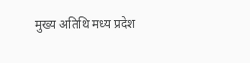मुख्य अतिथि मध्य प्रदेश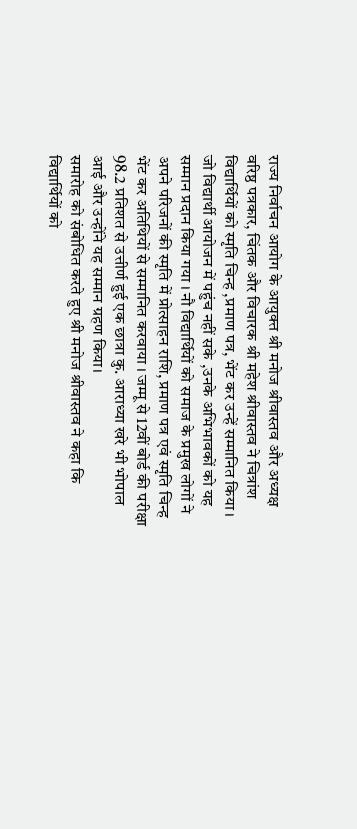राज्य निर्वाचन आयोग के आयुक्त श्री मनोज श्रीवास्तव और अध्यक्ष वरिष्ठ पत्रकार, चिंतक और विचारक श्री महेश श्रीवास्तव ने चित्रांश विद्यार्थियों को स्मृति चिन्ह ,प्रमाण पत्र, भेंट कर उन्हें सम्मानित किया । जो विद्यार्थी आयोजन में पहुंच नहीं सके ,उनके अभिभावकों को यह सम्मान प्रदान किया गया । नौ विद्यार्थियों को समाज के प्रमुख लोगों ने अपने परिजनों की स्मृति में प्रोत्साहन राशि, प्रमाण पत्र एवं स्मृति चिन्ह भेंट कर अतिथियों से सम्मानित करवाया । जम्मू से 12वीं बोर्ड की परीक्षा 98.2 प्रतिशत से उत्तीर्ण हुई एक छात्रा कु. आराध्या खरे भी भोपाल आई और उन्होंने यह सम्मान ग्रहण किया।
समारोह को संबोधित करते हुए श्री मनोज श्रीवास्तव ने कहा कि विद्यार्थियों को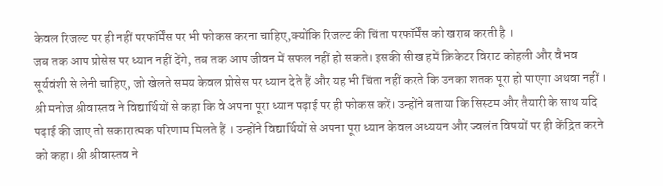केवल रिजल्ट पर ही नहीं परफॉर्मेंस पर भी फोकस करना चाहिए,क्योंकि रिजल्ट की चिंता परफॉर्मेंस को खराब करती है ।
जब तक आप प्रोसेस पर ध्यान नहीं देंगे, तब तक आप जीवन में सफल नहीं हो सकते। इसकी सीख हमें क्रिकेटर विराट कोहली और वैभव सूर्यवंशी से लेनी चाहिए, जो खेलते समय केवल प्रोसेस पर ध्यान देते हैं और यह भी चिंता नहीं करते कि उनका शतक पूरा हो पाएगा अथवा नहीं । श्री मनोज श्रीवास्तव ने विद्यार्थियों से कहा कि वे अपना पूरा ध्यान पढ़ाई पर ही फोकस करें। उन्होंने बताया कि सिस्टम और तैयारी के साथ यदि पढ़ाई की जाए तो सकारात्मक परिणाम मिलते हैं । उन्होंने विद्यार्थियों से अपना पूरा ध्यान केवल अध्ययन और ज्वलंत विषयों पर ही केंद्रित करने को कहा। श्री श्रीवास्तव ने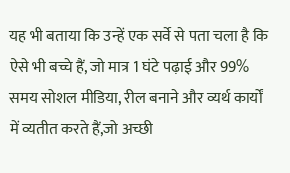यह भी बताया कि उन्हें एक सर्वे से पता चला है कि ऐसे भी बच्चे हैं, जो मात्र 1 घंटे पढ़ाई और 99% समय सोशल मीडिया, रील बनाने और व्यर्थ कार्यों में व्यतीत करते हैं,जो अच्छी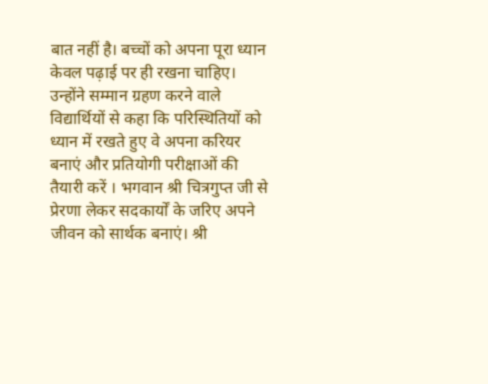बात नहीं है। बच्चों को अपना पूरा ध्यान केवल पढ़ाई पर ही रखना चाहिए। उन्होंने सम्मान ग्रहण करने वाले विद्यार्थियों से कहा कि परिस्थितियों को ध्यान में रखते हुए वे अपना करियर बनाएं और प्रतियोगी परीक्षाओं की तैयारी करें । भगवान श्री चित्रगुप्त जी से प्रेरणा लेकर सदकार्यों के जरिए अपने जीवन को सार्थक बनाएं। श्री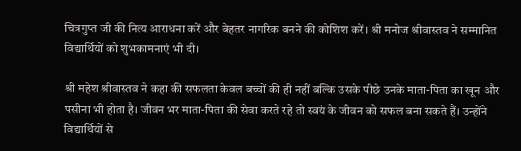चित्रगुप्त जी की नित्य आराधना करें और बेहतर नागरिक बनने की कोशिश करें। श्री मनोज श्रीवास्तव ने सम्मानित विद्यार्थियों को शुभकामनाएं भी दी।

श्री महेश श्रीवास्तव ने कहा की सफलता केवल बच्चों की ही नहीं बल्कि उसके पीछे उनके माता-पिता का खून और पसीना भी होता है। जीवन भर माता-पिता की सेवा करते रहे तो स्वयं के जीवन को सफल बना सकते हैं। उन्होंने विद्यार्थियों से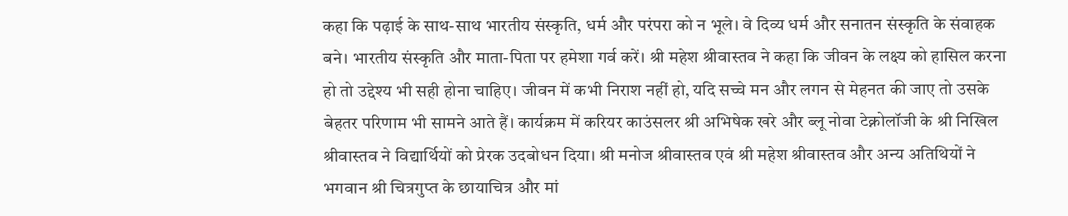कहा कि पढ़ाई के साथ-साथ भारतीय संस्कृति, धर्म और परंपरा को न भूले। वे दिव्य धर्म और सनातन संस्कृति के संवाहक बने। भारतीय संस्कृति और माता-पिता पर हमेशा गर्व करें। श्री महेश श्रीवास्तव ने कहा कि जीवन के लक्ष्य को हासिल करना हो तो उद्देश्य भी सही होना चाहिए। जीवन में कभी निराश नहीं हो, यदि सच्चे मन और लगन से मेहनत की जाए तो उसके बेहतर परिणाम भी सामने आते हैं। कार्यक्रम में करियर काउंसलर श्री अभिषेक खरे और ब्लू नोवा टेक्नोलॉजी के श्री निखिल श्रीवास्तव ने विद्यार्थियों को प्रेरक उदबोधन दिया। श्री मनोज श्रीवास्तव एवं श्री महेश श्रीवास्तव और अन्य अतिथियों ने भगवान श्री चित्रगुप्त के छायाचित्र और मां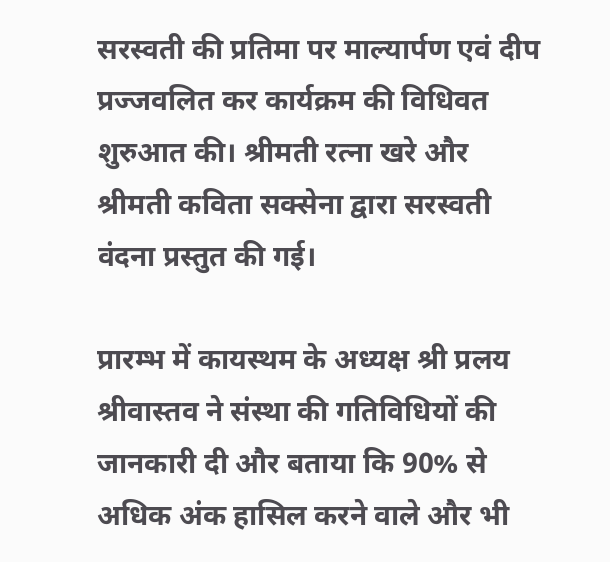सरस्वती की प्रतिमा पर माल्यार्पण एवं दीप प्रज्जवलित कर कार्यक्रम की विधिवत शुरुआत की। श्रीमती रत्ना खरे और श्रीमती कविता सक्सेना द्वारा सरस्वती वंदना प्रस्तुत की गई।

प्रारम्भ में कायस्थम के अध्यक्ष श्री प्रलय श्रीवास्तव ने संस्था की गतिविधियों की जानकारी दी और बताया कि 90% से अधिक अंक हासिल करने वाले और भी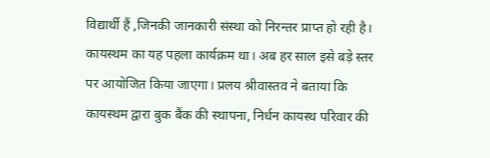विद्यार्थी हैं ,जिनकी जानकारी संस्था को निरन्तर प्राप्त हो रही है। कायस्थम का यह पहला कार्यक्रम था। अब हर साल इसे बड़े स्तर पर आयोजित किया जाएगा। प्रलय श्रीवास्तव ने बताया कि कायस्थम द्वारा बुक बैंक की स्थापना, निर्धन कायस्थ परिवार की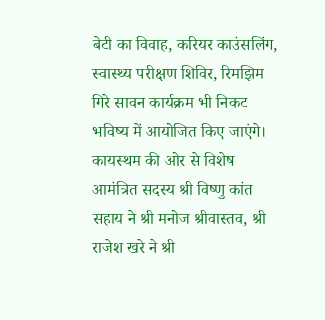बेटी का विवाह, करियर काउंसलिंग, स्वास्थ्य परीक्षण शिविर, रिमझिम गिरे सावन कार्यक्रम भी निकट भविष्य में आयोजित किए जाएंगे। कायस्थम की ओर से विशेष आमंत्रित सदस्य श्री विष्णु कांत सहाय ने श्री मनोज श्रीवास्तव, श्री राजेश खरे ने श्री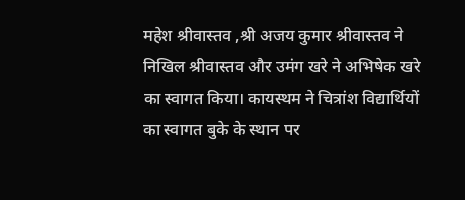महेश श्रीवास्तव ,श्री अजय कुमार श्रीवास्तव ने निखिल श्रीवास्तव और उमंग खरे ने अभिषेक खरे का स्वागत किया। कायस्थम ने चित्रांश विद्यार्थियों का स्वागत बुके के स्थान पर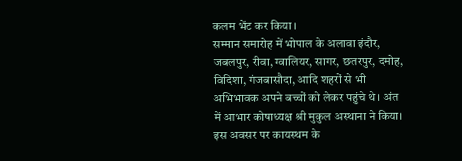कलम भेंट कर किया ।
सम्मान समारोह में भोपाल के अलावा इंदौर, जबलपुर, रीवा, ग्वालियर, सागर, छतरपुर, दमोह, विदिशा, गंजबासौदा, आदि शहरों से भी अभिभावक अपने बच्चों को लेकर पहुंचे थे। अंत में आभार कोषाध्यक्ष श्री मुकुल अस्थाना ने किया। इस अवसर पर कायस्थम के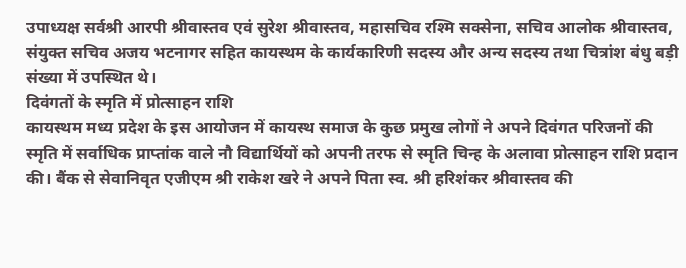उपाध्यक्ष सर्वश्री आरपी श्रीवास्तव एवं सुरेश श्रीवास्तव, महासचिव रश्मि सक्सेना, सचिव आलोक श्रीवास्तव, संयुक्त सचिव अजय भटनागर सहित कायस्थम के कार्यकारिणी सदस्य और अन्य सदस्य तथा चित्रांश बंधु बड़ी संख्या में उपस्थित थे।
दिवंगतों के स्मृति में प्रोत्साहन राशि
कायस्थम मध्य प्रदेश के इस आयोजन में कायस्थ समाज के कुछ प्रमुख लोगों ने अपने दिवंगत परिजनों की स्मृति में सर्वाधिक प्राप्तांक वाले नौ विद्यार्थियों को अपनी तरफ से स्मृति चिन्ह के अलावा प्रोत्साहन राशि प्रदान की। बैंक से सेवानिवृत एजीएम श्री राकेश खरे ने अपने पिता स्व. श्री हरिशंकर श्रीवास्तव की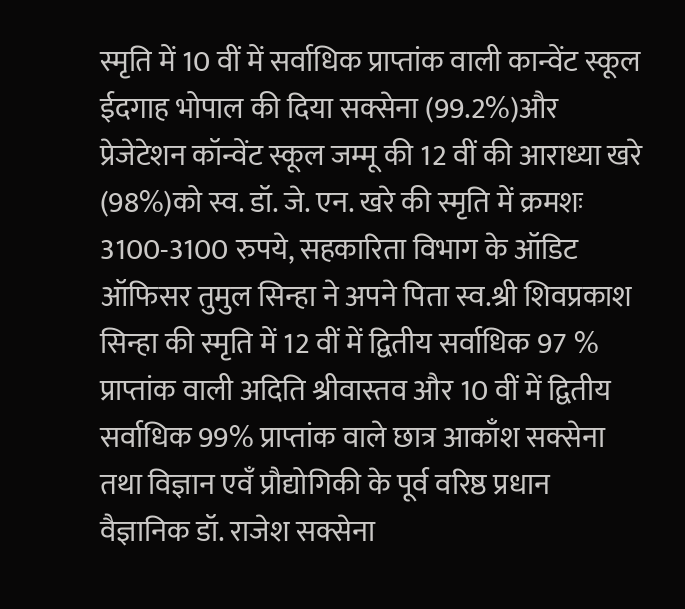स्मृति में 10 वीं में सर्वाधिक प्राप्तांक वाली कान्वेंट स्कूल ईदगाह भोपाल की दिया सक्सेना (99.2%)और प्रेजेटेशन कॉन्वेंट स्कूल जम्मू की 12 वीं की आराध्या खरे (98%)को स्व. डॉ. जे. एन. खरे की स्मृति में क्रमशः 3100-3100 रुपये, सहकारिता विभाग के ऑडिट ऑफिसर तुमुल सिन्हा ने अपने पिता स्व.श्री शिवप्रकाश सिन्हा की स्मृति में 12 वीं में द्वितीय सर्वाधिक 97 % प्राप्तांक वाली अदिति श्रीवास्तव और 10 वीं में द्वितीय सर्वाधिक 99% प्राप्तांक वाले छात्र आकाँश सक्सेना तथा विज्ञान एवँ प्रौद्योगिकी के पूर्व वरिष्ठ प्रधान वैज्ञानिक डॉ. राजेश सक्सेना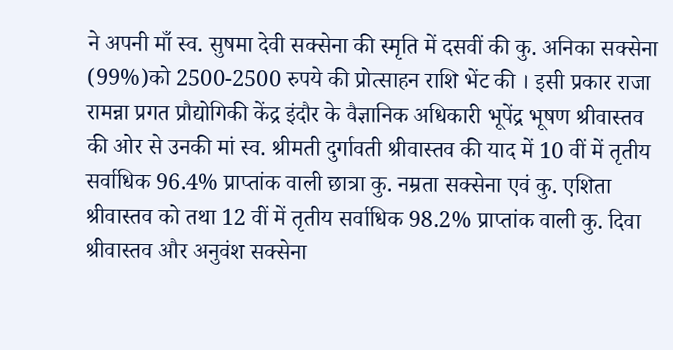ने अपनी माँ स्व. सुषमा देवी सक्सेना की स्मृति में दसवीं की कु. अनिका सक्सेना (99%)को 2500-2500 रुपये की प्रोत्साहन राशि भेंट की । इसी प्रकार राजा रामन्ना प्रगत प्रौद्योगिकी केंद्र इंदौर के वैज्ञानिक अधिकारी भूपेंद्र भूषण श्रीवास्तव की ओर से उनकी मां स्व. श्रीमती दुर्गावती श्रीवास्तव की याद में 10 वीं में तृतीय सर्वाधिक 96.4% प्राप्तांक वाली छात्रा कु. नम्रता सक्सेना एवं कु. एशिता श्रीवास्तव को तथा 12 वीं में तृतीय सर्वाधिक 98.2% प्राप्तांक वाली कु. दिवा श्रीवास्तव और अनुवंश सक्सेना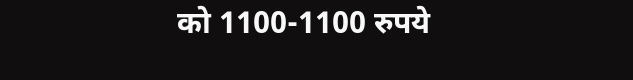को 1100-1100 रुपये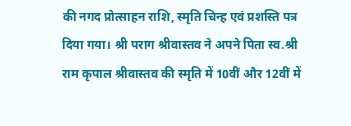की नगद प्रोत्साहन राशि, स्मृति चिन्ह एवं प्रशस्ति पत्र दिया गया। श्री पराग श्रीवास्तव ने अपने पिता स्व.श्री राम कृपाल श्रीवास्तव की स्मृति में 10वीं और 12वीं में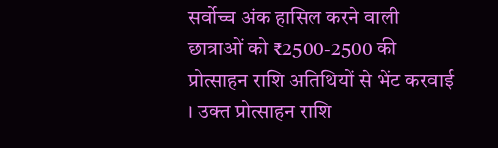सर्वोच्च अंक हासिल करने वाली छात्राओं को ₹2500-2500 की प्रोत्साहन राशि अतिथियों से भेंट करवाई । उक्त प्रोत्साहन राशि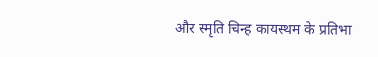और स्मृति चिन्ह कायस्थम के प्रतिभा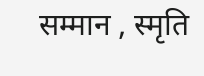सम्मान , स्मृति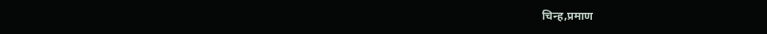चिन्ह,प्रमाण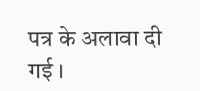पत्र के अलावा दी गई ।